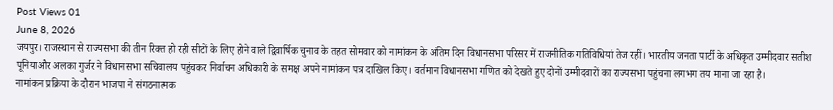Post Views 01
June 8, 2026
जयपुर। राजस्थान से राज्यसभा की तीन रिक्त हो रही सीटों के लिए होने वाले द्विवार्षिक चुनाव के तहत सोमवार को नामांकन के अंतिम दिन विधानसभा परिसर में राजनीतिक गतिविधियां तेज रहीं। भारतीय जनता पार्टी के अधिकृत उम्मीदवार सतीश पूनियाऔर अलका गुर्जर ने विधानसभा सचिवालय पहुंचकर निर्वाचन अधिकारी के समक्ष अपने नामांकन पत्र दाखिल किए। वर्तमान विधानसभा गणित को देखते हुए दोनों उम्मीदवारों का राज्यसभा पहुंचना लगभग तय माना जा रहा है।
नामांकन प्रक्रिया के दौरान भाजपा ने संगठनात्मक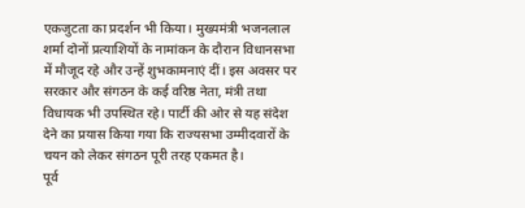एकजुटता का प्रदर्शन भी किया। मुख्यमंत्री भजनलाल शर्मा दोनों प्रत्याशियों के नामांकन के दौरान विधानसभा में मौजूद रहे और उन्हें शुभकामनाएं दीं। इस अवसर पर सरकार और संगठन के कई वरिष्ठ नेता, मंत्री तथा विधायक भी उपस्थित रहे। पार्टी की ओर से यह संदेश देने का प्रयास किया गया कि राज्यसभा उम्मीदवारों के चयन को लेकर संगठन पूरी तरह एकमत है।
पूर्व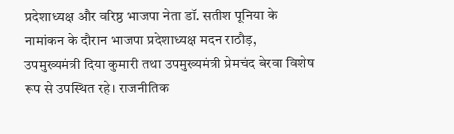प्रदेशाध्यक्ष और वरिष्ठ भाजपा नेता डॉ. सतीश पूनिया के नामांकन के दौरान भाजपा प्रदेशाध्यक्ष मदन राठौड़, उपमुख्यमंत्री दिया कुमारी तथा उपमुख्यमंत्री प्रेमचंद बेरवा विशेष रूप से उपस्थित रहे। राजनीतिक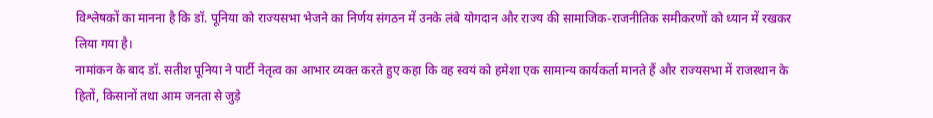विश्लेषकों का मानना है कि डॉ. पूनिया को राज्यसभा भेजने का निर्णय संगठन में उनके लंबे योगदान और राज्य की सामाजिक-राजनीतिक समीकरणों को ध्यान में रखकर लिया गया है।
नामांकन के बाद डॉ. सतीश पूनिया ने पार्टी नेतृत्व का आभार व्यक्त करते हुए कहा कि वह स्वयं को हमेशा एक सामान्य कार्यकर्ता मानते हैं और राज्यसभा में राजस्थान के हितों, किसानों तथा आम जनता से जुड़े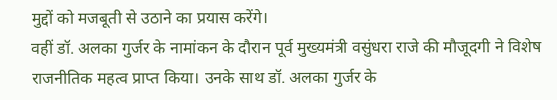मुद्दों को मजबूती से उठाने का प्रयास करेंगे।
वहीं डॉ. अलका गुर्जर के नामांकन के दौरान पूर्व मुख्यमंत्री वसुंधरा राजे की मौजूदगी ने विशेष राजनीतिक महत्व प्राप्त किया। उनके साथ डॉ. अलका गुर्जर के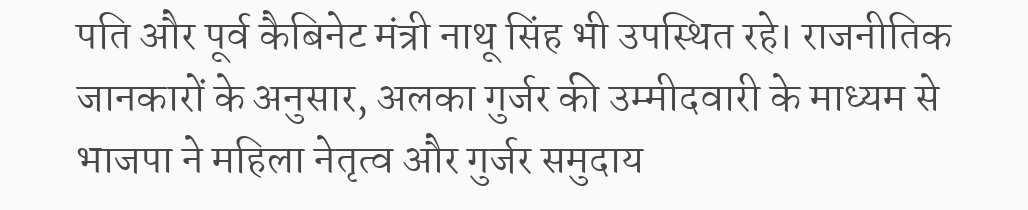पति और पूर्व कैबिनेट मंत्री नाथू सिंह भी उपस्थित रहे। राजनीतिक जानकारों के अनुसार, अलका गुर्जर की उम्मीदवारी के माध्यम से भाजपा ने महिला नेतृत्व और गुर्जर समुदाय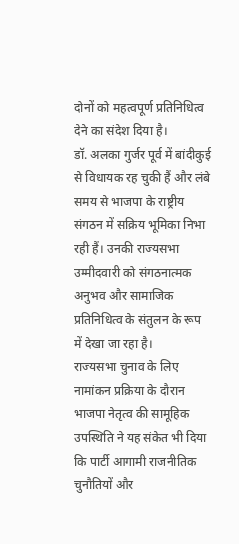दोनों को महत्वपूर्ण प्रतिनिधित्व देने का संदेश दिया है।
डॉ. अलका गुर्जर पूर्व में बांदीकुई से विधायक रह चुकी हैं और लंबे समय से भाजपा के राष्ट्रीय संगठन में सक्रिय भूमिका निभा रही हैं। उनकी राज्यसभा उम्मीदवारी को संगठनात्मक अनुभव और सामाजिक प्रतिनिधित्व के संतुलन के रूप में देखा जा रहा है।
राज्यसभा चुनाव के लिए नामांकन प्रक्रिया के दौरान भाजपा नेतृत्व की सामूहिक उपस्थिति ने यह संकेत भी दिया कि पार्टी आगामी राजनीतिक चुनौतियों और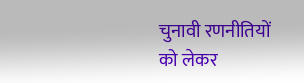चुनावी रणनीतियों को लेकर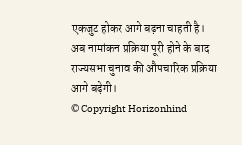एकजुट होकर आगे बढ़ना चाहती है। अब नामांकन प्रक्रिया पूरी होने के बाद राज्यसभा चुनाव की औपचारिक प्रक्रिया आगे बढ़ेगी।
© Copyright Horizonhind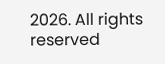2026. All rights reserved